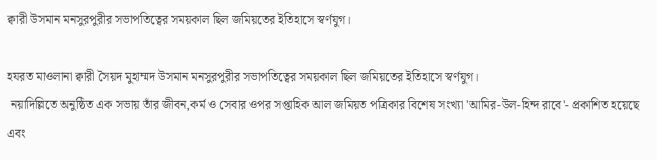ক্বারী উসমান মনসুরপুরীর সভাপতিত্বের সময়কাল ছিল জমিয়তের ইতিহাসে স্বর্ণযুগ।

হযরত মাওলানা ক্বারী সৈয়দ মুহাম্মদ উসমান মনসুরপুরীর সভাপতিত্বের সময়কাল ছিল জমিয়তের ইতিহাসে স্বর্ণযুগ।
 নয়াদিল্লিতে অনুষ্ঠিত এক সভায় তাঁর জীবন,কর্ম ও সেবার ওপর সপ্তাহিক আল জমিয়ত পত্রিকার বিশেষ সংখ্যা 'আমির-উল-হিন্দ রাবে'- প্রকাশিত হয়েছে এবং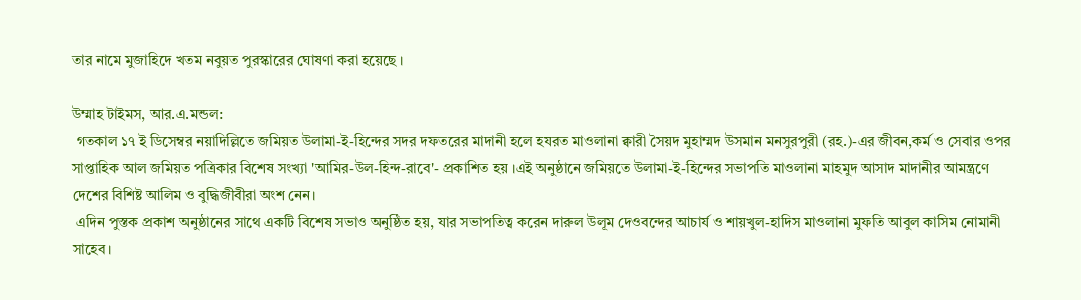তার নামে মুজাহিদে খতম নবুয়ত পুরস্কারের ঘোষণা করা হয়েছে ।

উম্মাহ টাইমস, আর.এ.মন্ডল:
 গতকাল ১৭ ই ডিসেম্বর নয়াদিল্লিতে জমিয়ত উলামা-ই-হিন্দের সদর দফতরের মাদানী হলে হযরত মাওলানা ক্বারী সৈয়দ মুহাম্মদ উসমান মনসুরপুরী (রহ.)-এর জীবন,কর্ম ও সেবার ওপর সাপ্তাহিক আল জমিয়ত পত্রিকার বিশেষ সংখ্যা 'আমির-উল-হিন্দ-রাবে'- প্রকাশিত হয় ।এই অনুষ্ঠানে জমিয়তে উলামা-ই-হিন্দের সভাপতি মাওলানা মাহমুদ আসাদ মাদানীর আমন্ত্রণে দেশের বিশিষ্ট আলিম ও বুদ্ধিজীবীরা অংশ নেন।
 এদিন পুস্তক প্রকাশ অনুষ্ঠানের সাথে একটি বিশেষ সভাও অনুষ্ঠিত হয়, যার সভাপতিত্ব করেন দারুল উলূম দেওবন্দের আচার্য ও শায়খুল-হাদিস মাওলানা মুফতি আবুল কাসিম নোমানী সাহেব।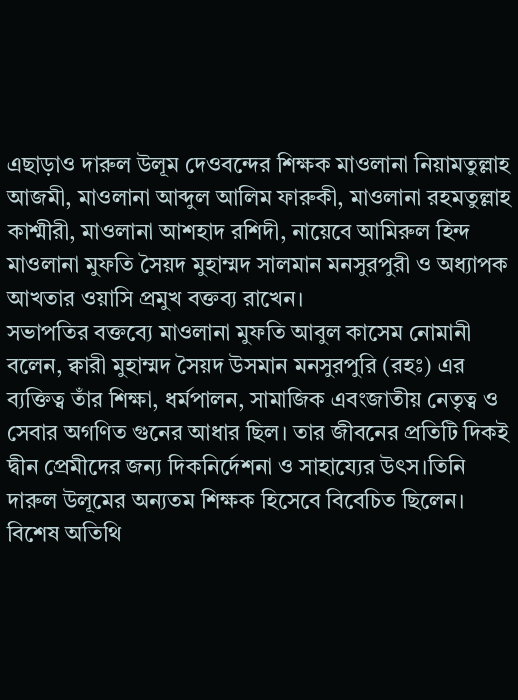এছাড়াও দারুল উলূম দেওবন্দের শিক্ষক মাওলানা নিয়ামতুল্লাহ আজমী, মাওলানা আব্দুল আলিম ফারুকী, মাওলানা রহমতুল্লাহ কাশ্মীরী, মাওলানা আশহাদ রশিদী, নায়েবে আমিরুল হিন্দ মাওলানা মুফতি সৈয়দ মুহাম্মদ সালমান মনসুরপুরী ও অধ্যাপক আখতার ওয়াসি প্রমুখ বক্তব্য রাখেন।
সভাপতির বক্তব্যে মাওলানা মুফতি আবুল কাসেম নোমানী বলেন, ক্বারী মুহাম্মদ সৈয়দ উসমান মনসুরপুরি (রহঃ) এর ব্যক্তিত্ব তাঁর শিক্ষা, ধর্মপালন, সামাজিক এবংজাতীয় নেতৃত্ব ও সেবার অগণিত গুনের আধার ছিল। তার জীবনের প্রতিটি দিকই দ্বীন প্রেমীদের জন্য দিকনির্দেশনা ও সাহায্যের উৎস।তিনি দারুল উলূমের অন্যতম শিক্ষক হিসেবে বিবেচিত ছিলেন।
বিশেষ অতিথি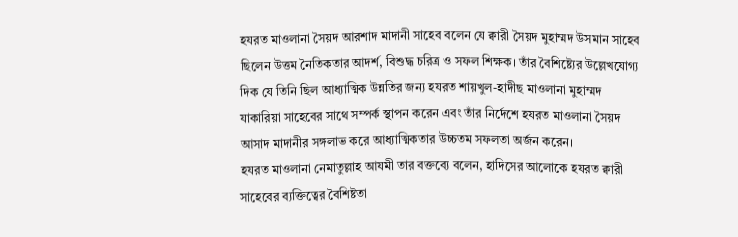হযরত মাওলানা সৈয়দ আরশাদ মাদানী সাহেব বলেন যে ক্বারী সৈয়দ মুহাম্মদ উসমান সাহেব ছিলেন উত্তম নৈতিকতার আদর্শ, বিশুদ্ধ চরিত্র ও সফল শিক্ষক। তাঁর বৈশিষ্ট্যের উল্লেখযোগ্য দিক যে তিনি ছিল আধ্যাত্মিক উন্নতির জন্য হযরত শায়খুল-হাদীছ মাওলানা মুহাম্মদ যাকারিয়া সাহেবের সাথে সম্পর্ক স্থাপন করেন এবং তাঁর নির্দেশে হযরত মাওলানা সৈয়দ আসাদ মাদানীর সঙ্গলাভ করে আধ্যাত্মিকতার উচ্চতম সফলতা অর্জন করেন।
হযরত মাওলানা নেমাতুল্লাহ আযমী তার বক্তব্যে বলেন, হাদিসের আলোকে হযরত ক্বারী সাহেবের ব্যক্তিত্বের বৈশিষ্টতা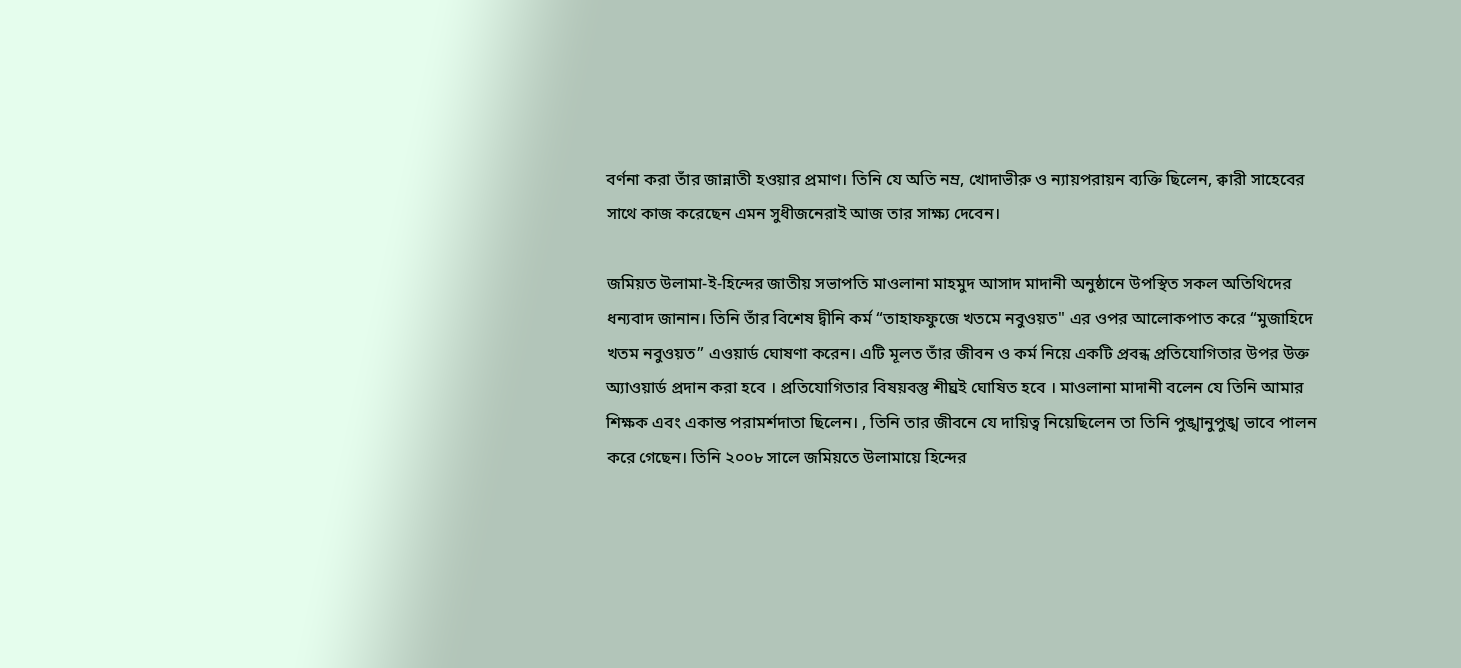বর্ণনা করা তাঁর জান্নাতী হওয়ার প্রমাণ। তিনি যে অতি নম্র, খোদাভীরু ও ন্যায়পরায়ন ব্যক্তি ছিলেন, ক্বারী সাহেবের সাথে কাজ করেছেন এমন সুধীজনেরাই আজ তার সাক্ষ্য দেবেন।

জমিয়ত উলামা-ই-হিন্দের জাতীয় সভাপতি মাওলানা মাহমুদ আসাদ মাদানী অনুষ্ঠানে উপস্থিত সকল অতিথিদের ধন্যবাদ জানান। তিনি তাঁর বিশেষ দ্বীনি কর্ম “তাহাফফুজে খতমে নবুওয়ত" এর ওপর আলোকপাত করে “মুজাহিদে খতম নবুওয়ত” এওয়ার্ড ঘোষণা করেন। এটি মূলত তাঁর জীবন ও কর্ম নিয়ে একটি প্রবন্ধ প্রতিযোগিতার উপর উক্ত অ্যাওয়ার্ড প্রদান করা হবে । প্রতিযোগিতার বিষয়বস্তু শীঘ্রই ঘোষিত হবে । মাওলানা মাদানী বলেন যে তিনি আমার শিক্ষক এবং একান্ত পরামর্শদাতা ছিলেন। , তিনি তার জীবনে যে দায়িত্ব নিয়েছিলেন তা তিনি পুঙ্খানুপুঙ্খ ভাবে পালন করে গেছেন। তিনি ২০০৮ সালে জমিয়তে উলামায়ে হিন্দের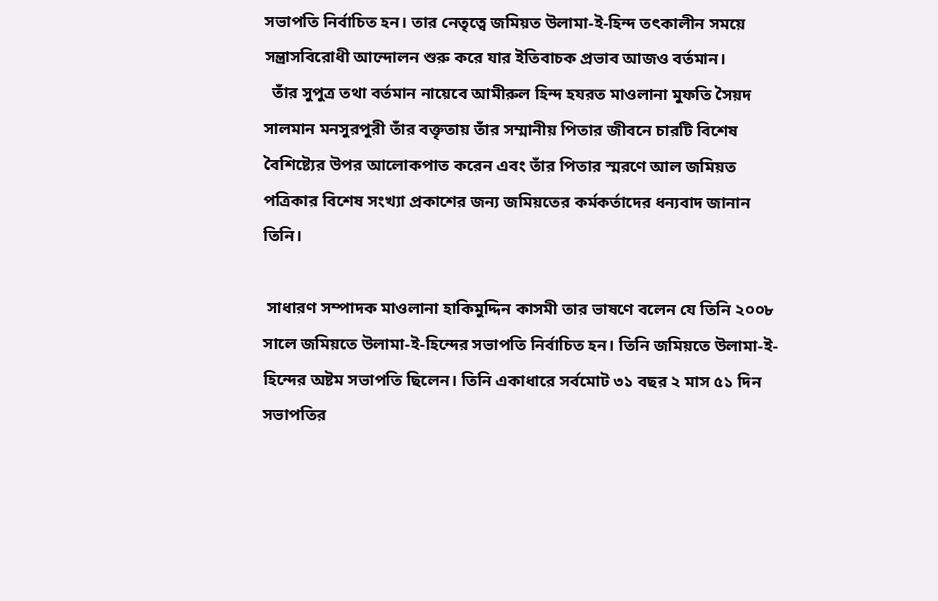সভাপতি নির্বাচিত হন। তার নেতৃত্বে জমিয়ত উলামা-ই-হিন্দ তৎকালীন সময়ে সন্ত্রাসবিরোধী আন্দোলন শুরু করে যার ইতিবাচক প্রভাব আজও বর্তমান।
  তাঁর সুপুত্র তথা বর্তমান নায়েবে আমীরুল হিন্দ হযরত মাওলানা মুফতি সৈয়দ সালমান মনসুরপুরী তাঁর বক্তৃতায় তাঁর সম্মানীয় পিতার জীবনে চারটি বিশেষ বৈশিষ্ট্যের উপর আলোকপাত করেন এবং তাঁর পিতার স্মরণে আল জমিয়ত পত্রিকার বিশেষ সংখ্যা প্রকাশের জন্য জমিয়তের কর্মকর্তাদের ধন্যবাদ জানান তিনি।

 সাধারণ সম্পাদক মাওলানা হাকিমুদ্দিন কাসমী তার ভাষণে বলেন যে তিনি ২০০৮ সালে জমিয়তে উলামা-ই-হিন্দের সভাপতি নির্বাচিত হন। তিনি জমিয়তে উলামা-ই-হিন্দের অষ্টম সভাপতি ছিলেন। তিনি একাধারে সর্বমোট ৩১ বছর ২ মাস ৫১ দিন সভাপতির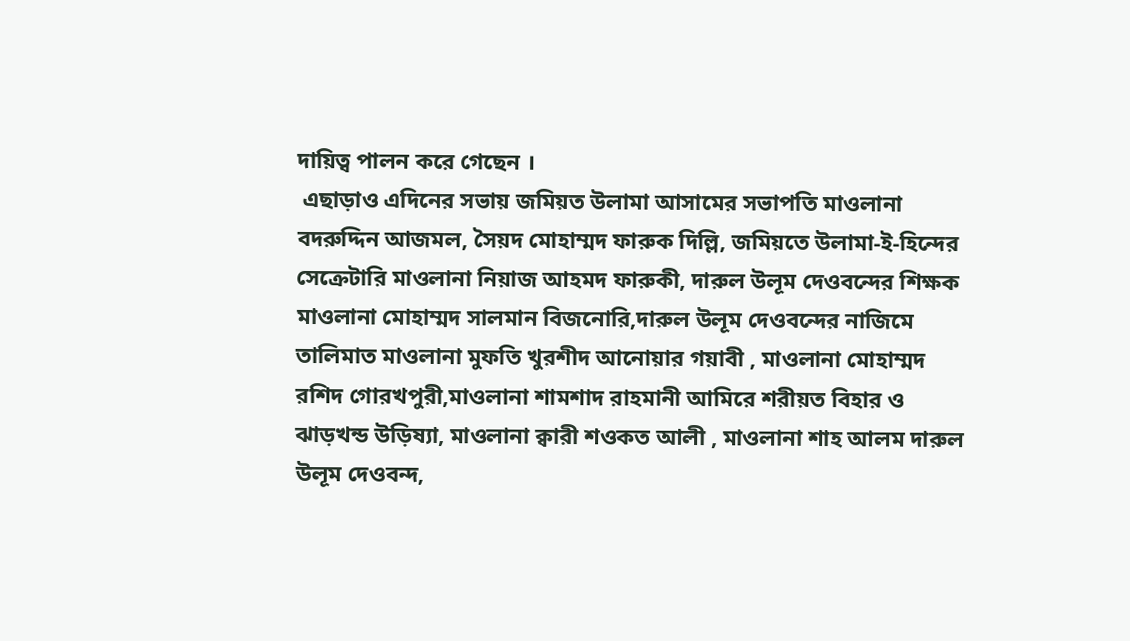দায়িত্ব পালন করে গেছেন ।
 এছাড়াও এদিনের সভায় জমিয়ত উলামা আসামের সভাপতি মাওলানা বদরুদ্দিন আজমল, সৈয়দ মোহাম্মদ ফারুক দিল্লি, জমিয়তে উলামা-ই-হিন্দের সেক্রেটারি মাওলানা নিয়াজ আহমদ ফারুকী, দারুল উলূম দেওবন্দের শিক্ষক মাওলানা মোহাম্মদ সালমান বিজনোরি,দারুল উলূম দেওবন্দের নাজিমে তালিমাত মাওলানা মুফতি খুরশীদ আনোয়ার গয়াবী , মাওলানা মোহাম্মদ রশিদ গোরখপুরী,মাওলানা শামশাদ রাহমানী আমিরে শরীয়ত বিহার ও ঝাড়খন্ড উড়িষ্যা, মাওলানা ক্বারী শওকত আলী , মাওলানা শাহ আলম দারুল উলূম দেওবন্দ,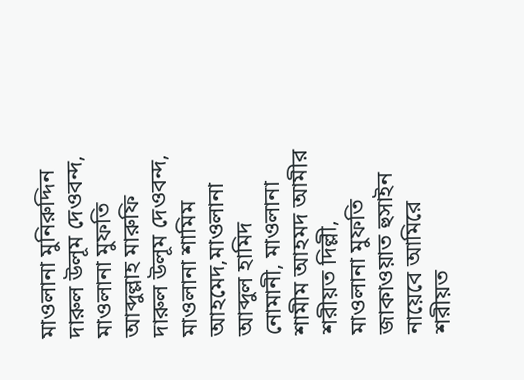মাওলানা মুনিরুদ্দিন দারুল উলূম দেওবন্দ, মাওলানা মুফতি আব্দুল্লাহ মারুফি দারুল উলূম দেওবন্দ, মাওলানা শামিম আহমেদ,মাওলানা আব্দুল হামিদ নোমানী, মাওলানা শামীম আহমদ আমীর শরীয়ত দিল্লী, মাওলানা মুফতি জাকাওয়াত হুসাইন নায়েবে আমিরে শরীয়ত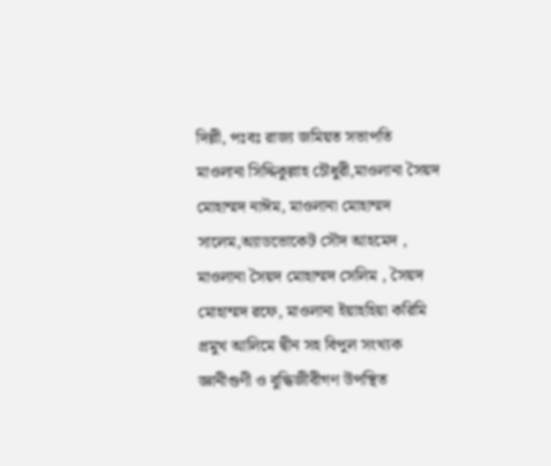দিল্লী, পঃবঃ রাজ্য জমিয়ত সভাপতি মাওলানা সিদ্দিকুল্লাহ চৌধুরী,মাওলানা সৈয়দ মোহাম্মদ নাঈম, মাওলানা মোহাম্মদ সালেম,অ্যাডভোকেট সৌদ আহমেদ , মাওলানা সৈয়দ মোহাম্মদ সেলিম , সৈয়দ মোহাম্মদ রফে, মাওলানা ইয়াহহিয়া করিমি প্রমুখ আলিমে দ্বীন সহ বিপুল সংখ্যক জ্ঞানীগুণী ও বুদ্ধিজীবীগণ উপস্থিত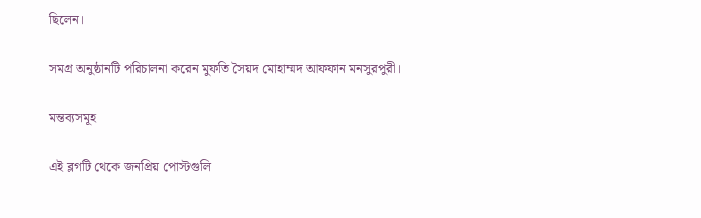ছিলেন।

সমগ্র অনুষ্ঠানটি পরিচালনা করেন মুফতি সৈয়দ মোহাম্মদ আফফান মনসুরপুরী।

মন্তব্যসমূহ

এই ব্লগটি থেকে জনপ্রিয় পোস্টগুলি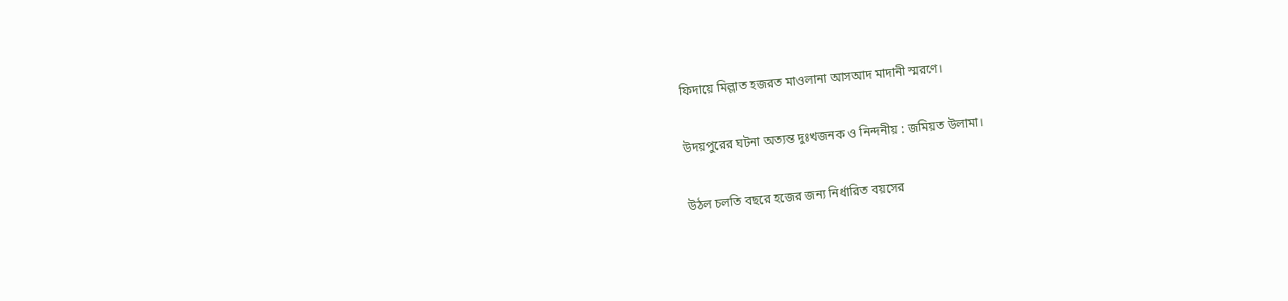ফিদায়ে মিল্লাত হজরত মাওলানা আসআদ মাদানী স্মরণে।

উদয়পুরের ঘটনা অত্যন্ত দুঃখজনক ও নিন্দনীয় : জমিয়ত উলামা।

উঠল চলতি বছরে হজের জন্য নির্ধারিত বয়সের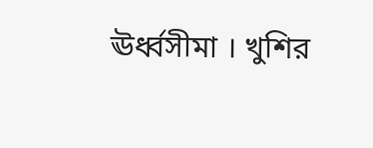ঊর্ধ্বসীমা । খুশির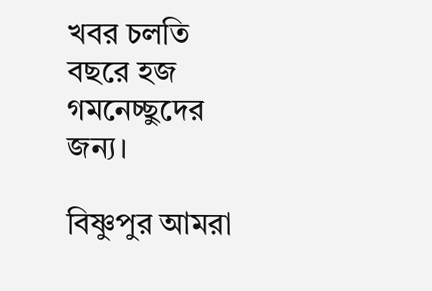খবর চলতি বছরে হজ গমনেচ্ছুদের জন্য।

বিষ্ণুপুর আমরা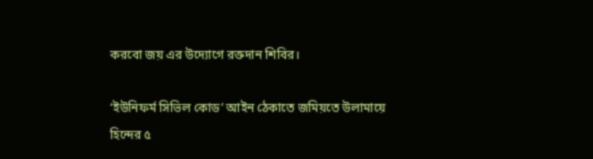করবো জয় এর উদ্যোগে রক্তদান শিবির।

‘ইউনিফর্ম সিভিল কোড’ আইন ঠেকাতে জমিয়তে উলামায়ে হিন্দের ৫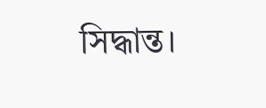সিদ্ধান্ত।